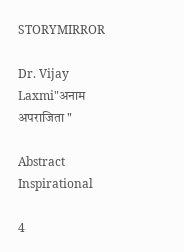STORYMIRROR

Dr. Vijay Laxmi"अनाम अपराजिता "

Abstract Inspirational

4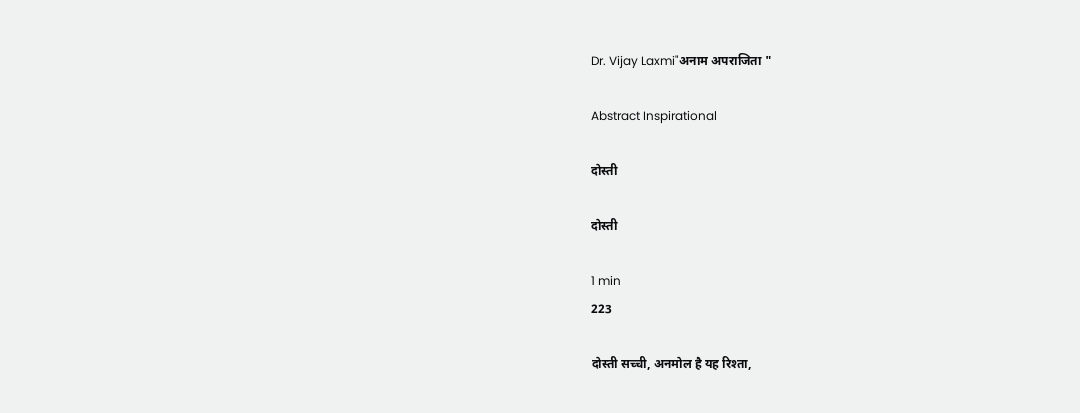Dr. Vijay Laxmi"अनाम अपराजिता "

Abstract Inspirational

दोस्ती

दोस्ती

1 min
223

दोस्ती सच्ची, अनमोल है यह रिश्ता,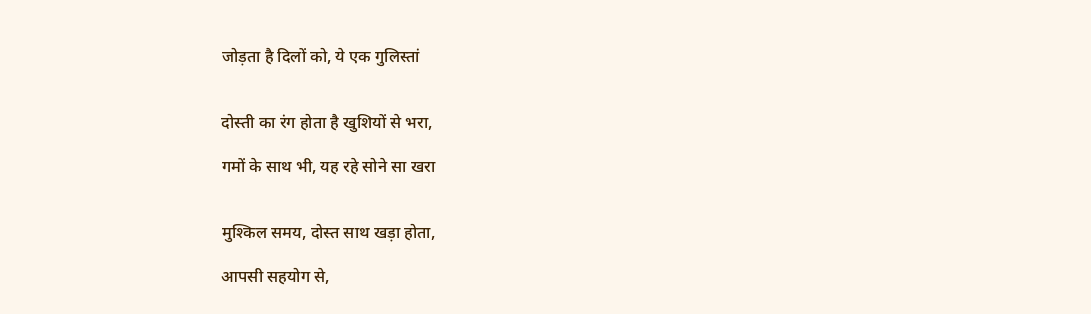जोड़ता है दिलों को, ये एक गुलिस्तां


दोस्ती का रंग होता है खुशियों से भरा,

गमों के साथ भी, यह रहे सोने सा खरा


मुश्किल समय, दोस्त साथ खड़ा होता,

आपसी सहयोग से,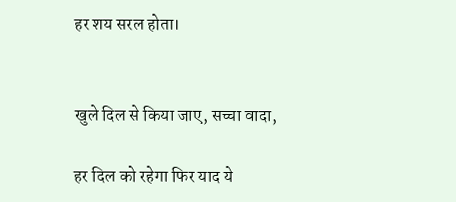हर शय सरल होता।


खुले दिल से किया जाए, सच्चा वादा,

हर दिल को रहेगा फिर याद ये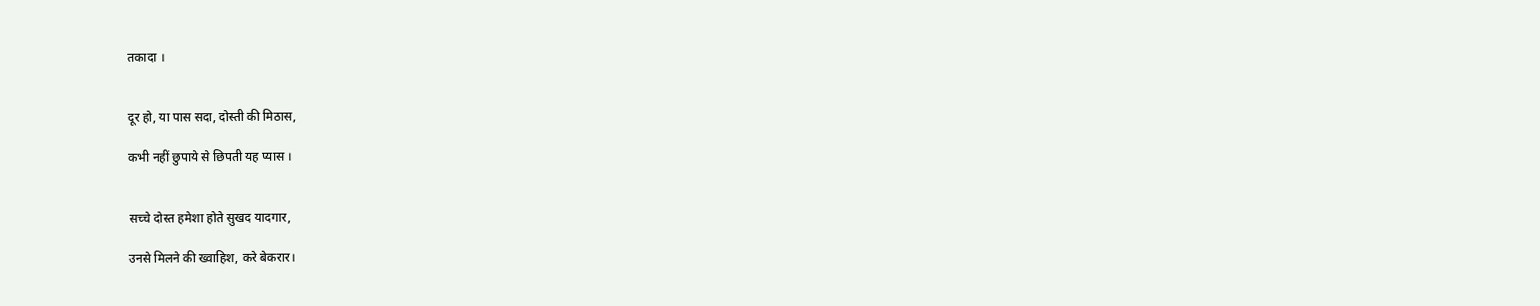तकादा ।


दूर हो, या पास सदा, दोस्ती की मिठास,

कभी नहीं छुपाये से छिपती यह प्यास ।


सच्चे दोस्त हमेशा होते सुखद यादगार,

उनसे मिलने की ख्वाहिश, करे बेकरार।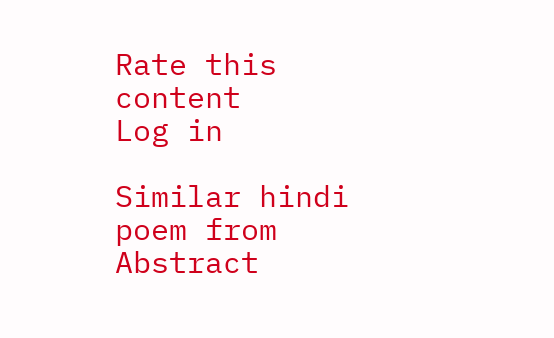Rate this content
Log in

Similar hindi poem from Abstract